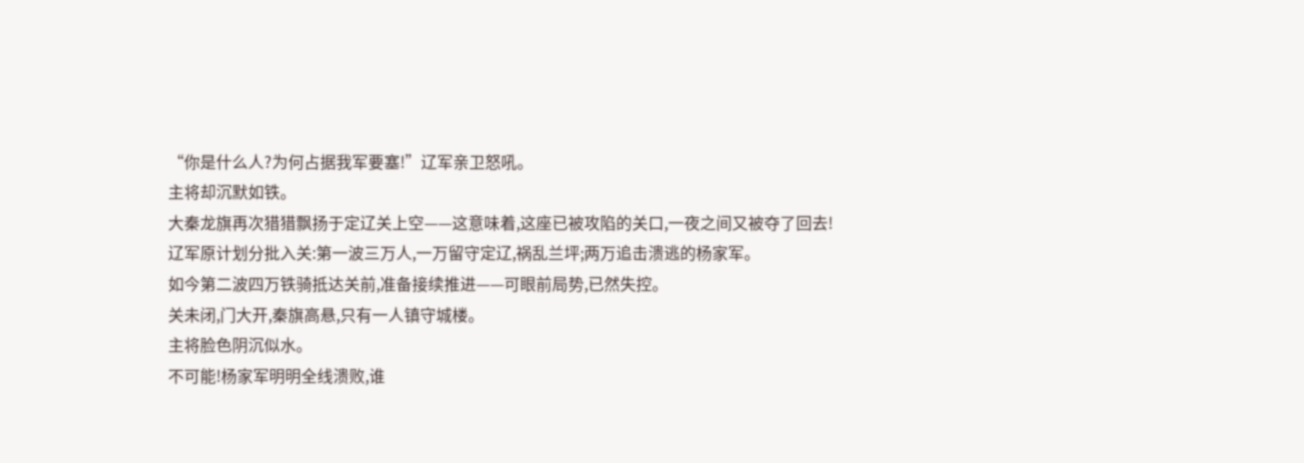“你是什么人?为何占据我军要塞!”辽军亲卫怒吼。
主将却沉默如铁。
大秦龙旗再次猎猎飘扬于定辽关上空——这意味着,这座已被攻陷的关口,一夜之间又被夺了回去!
辽军原计划分批入关:第一波三万人,一万留守定辽,祸乱兰坪;两万追击溃逃的杨家军。
如今第二波四万铁骑抵达关前,准备接续推进——可眼前局势,已然失控。
关未闭,门大开,秦旗高悬,只有一人镇守城楼。
主将脸色阴沉似水。
不可能!杨家军明明全线溃败,谁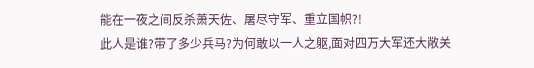能在一夜之间反杀萧天佐、屠尽守军、重立国帜?!
此人是谁?带了多少兵马?为何敢以一人之躯,面对四万大军还大敞关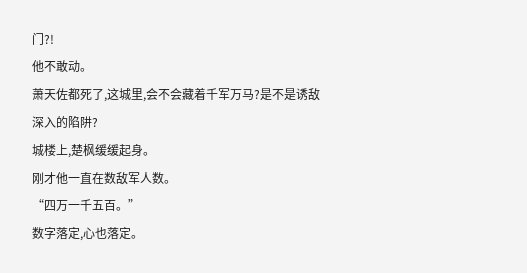门?!
他不敢动。
萧天佐都死了,这城里,会不会藏着千军万马?是不是诱敌深入的陷阱?
城楼上,楚枫缓缓起身。
刚才他一直在数敌军人数。
“四万一千五百。”
数字落定,心也落定。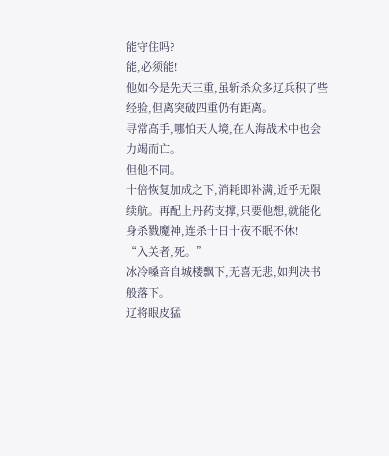能守住吗?
能,必须能!
他如今是先天三重,虽斩杀众多辽兵积了些经验,但离突破四重仍有距离。
寻常高手,哪怕天人境,在人海战术中也会力竭而亡。
但他不同。
十倍恢复加成之下,消耗即补满,近乎无限续航。再配上丹药支撑,只要他想,就能化身杀戮魔神,连杀十日十夜不眠不休!
“入关者,死。”
冰冷嗓音自城楼飘下,无喜无悲,如判决书般落下。
辽将眼皮猛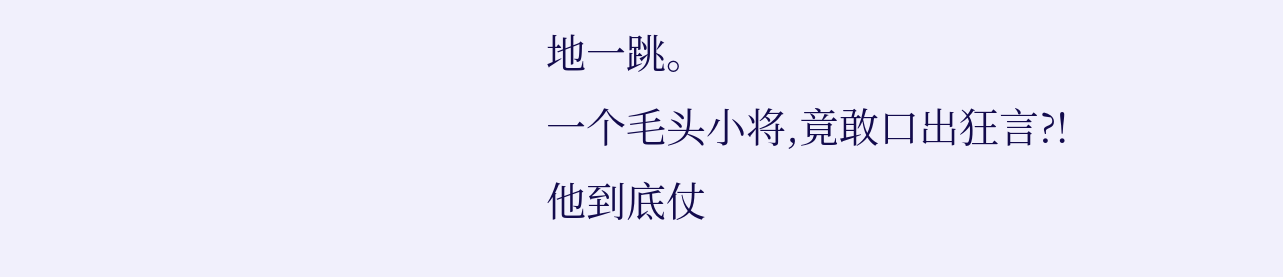地一跳。
一个毛头小将,竟敢口出狂言?!
他到底仗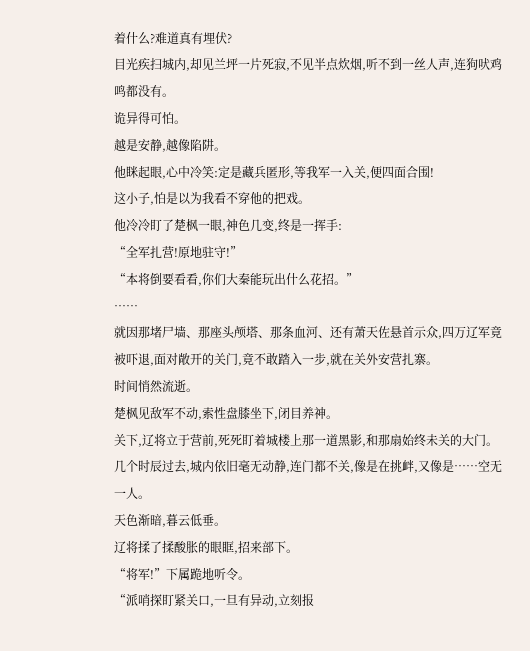着什么?难道真有埋伏?
目光疾扫城内,却见兰坪一片死寂,不见半点炊烟,听不到一丝人声,连狗吠鸡鸣都没有。
诡异得可怕。
越是安静,越像陷阱。
他眯起眼,心中冷笑:定是藏兵匿形,等我军一入关,便四面合围!
这小子,怕是以为我看不穿他的把戏。
他冷冷盯了楚枫一眼,神色几变,终是一挥手:
“全军扎营!原地驻守!”
“本将倒要看看,你们大秦能玩出什么花招。”
……
就因那堵尸墙、那座头颅塔、那条血河、还有萧天佐悬首示众,四万辽军竟被吓退,面对敞开的关门,竟不敢踏入一步,就在关外安营扎寨。
时间悄然流逝。
楚枫见敌军不动,索性盘膝坐下,闭目养神。
关下,辽将立于营前,死死盯着城楼上那一道黑影,和那扇始终未关的大门。
几个时辰过去,城内依旧毫无动静,连门都不关,像是在挑衅,又像是……空无一人。
天色渐暗,暮云低垂。
辽将揉了揉酸胀的眼眶,招来部下。
“将军!”下属跪地听令。
“派哨探盯紧关口,一旦有异动,立刻报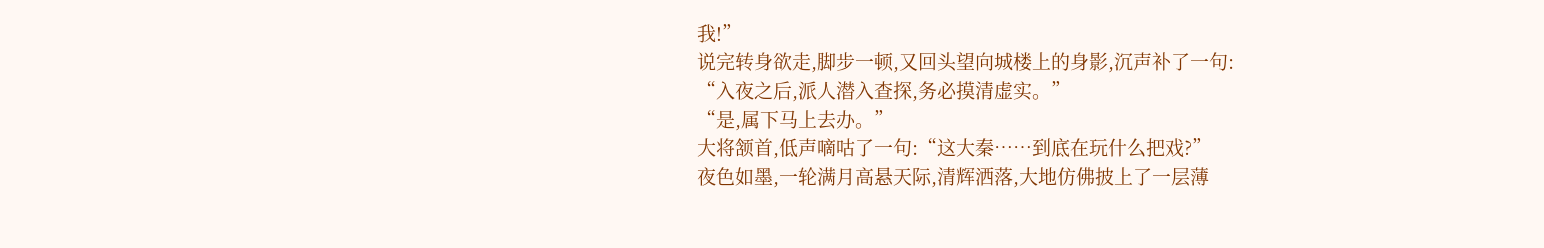我!”
说完转身欲走,脚步一顿,又回头望向城楼上的身影,沉声补了一句:
“入夜之后,派人潜入查探,务必摸清虚实。”
“是,属下马上去办。”
大将颔首,低声嘀咕了一句:“这大秦……到底在玩什么把戏?”
夜色如墨,一轮满月高悬天际,清辉洒落,大地仿佛披上了一层薄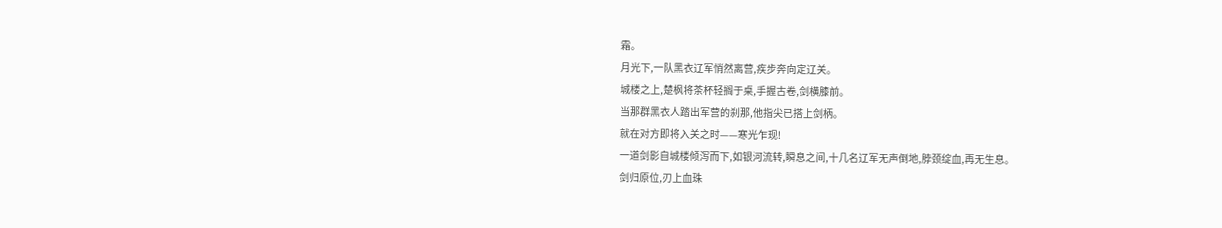霜。
月光下,一队黑衣辽军悄然离营,疾步奔向定辽关。
城楼之上,楚枫将茶杯轻搁于桌,手握古卷,剑横膝前。
当那群黑衣人踏出军营的刹那,他指尖已搭上剑柄。
就在对方即将入关之时——寒光乍现!
一道剑影自城楼倾泻而下,如银河流转,瞬息之间,十几名辽军无声倒地,脖颈绽血,再无生息。
剑归原位,刃上血珠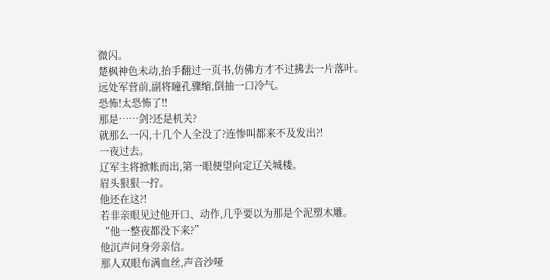微闪。
楚枫神色未动,抬手翻过一页书,仿佛方才不过拂去一片落叶。
远处军营前,副将瞳孔骤缩,倒抽一口冷气。
恐怖!太恐怖了!!
那是……剑?还是机关?
就那么一闪,十几个人全没了?连惨叫都来不及发出?!
一夜过去。
辽军主将掀帐而出,第一眼便望向定辽关城楼。
眉头狠狠一拧。
他还在这?!
若非亲眼见过他开口、动作,几乎要以为那是个泥塑木雕。
“他一整夜都没下来?”
他沉声问身旁亲信。
那人双眼布满血丝,声音沙哑